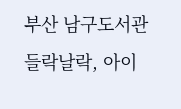부산 남구도서관 들락날락, 아이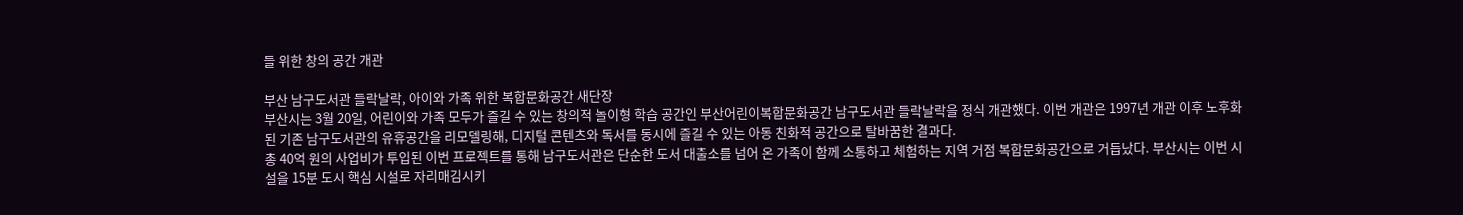들 위한 창의 공간 개관

부산 남구도서관 들락날락, 아이와 가족 위한 복합문화공간 새단장
부산시는 3월 20일, 어린이와 가족 모두가 즐길 수 있는 창의적 놀이형 학습 공간인 부산어린이복합문화공간 남구도서관 들락날락을 정식 개관했다. 이번 개관은 1997년 개관 이후 노후화된 기존 남구도서관의 유휴공간을 리모델링해, 디지털 콘텐츠와 독서를 동시에 즐길 수 있는 아동 친화적 공간으로 탈바꿈한 결과다.
총 40억 원의 사업비가 투입된 이번 프로젝트를 통해 남구도서관은 단순한 도서 대출소를 넘어 온 가족이 함께 소통하고 체험하는 지역 거점 복합문화공간으로 거듭났다. 부산시는 이번 시설을 15분 도시 핵심 시설로 자리매김시키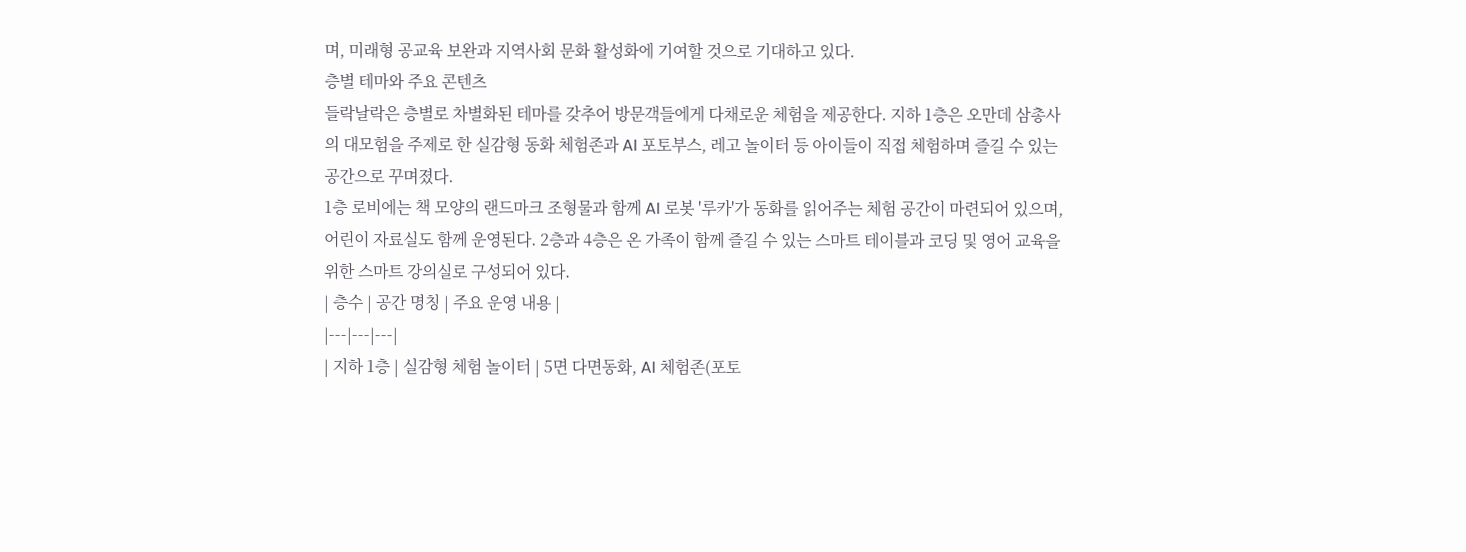며, 미래형 공교육 보완과 지역사회 문화 활성화에 기여할 것으로 기대하고 있다.
층별 테마와 주요 콘텐츠
들락날락은 층별로 차별화된 테마를 갖추어 방문객들에게 다채로운 체험을 제공한다. 지하 1층은 오만데 삼총사의 대모험을 주제로 한 실감형 동화 체험존과 AI 포토부스, 레고 놀이터 등 아이들이 직접 체험하며 즐길 수 있는 공간으로 꾸며졌다.
1층 로비에는 책 모양의 랜드마크 조형물과 함께 AI 로봇 '루카'가 동화를 읽어주는 체험 공간이 마련되어 있으며, 어린이 자료실도 함께 운영된다. 2층과 4층은 온 가족이 함께 즐길 수 있는 스마트 테이블과 코딩 및 영어 교육을 위한 스마트 강의실로 구성되어 있다.
| 층수 | 공간 명칭 | 주요 운영 내용 |
|---|---|---|
| 지하 1층 | 실감형 체험 놀이터 | 5면 다면동화, AI 체험존(포토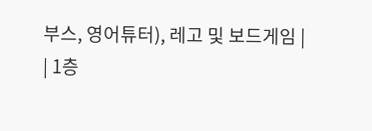부스, 영어튜터), 레고 및 보드게임 |
| 1층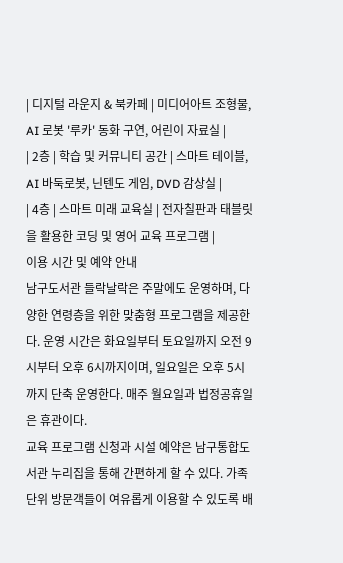| 디지털 라운지 & 북카페 | 미디어아트 조형물, AI 로봇 '루카' 동화 구연, 어린이 자료실 |
| 2층 | 학습 및 커뮤니티 공간 | 스마트 테이블, AI 바둑로봇, 닌텐도 게임, DVD 감상실 |
| 4층 | 스마트 미래 교육실 | 전자칠판과 태블릿을 활용한 코딩 및 영어 교육 프로그램 |
이용 시간 및 예약 안내
남구도서관 들락날락은 주말에도 운영하며, 다양한 연령층을 위한 맞춤형 프로그램을 제공한다. 운영 시간은 화요일부터 토요일까지 오전 9시부터 오후 6시까지이며, 일요일은 오후 5시까지 단축 운영한다. 매주 월요일과 법정공휴일은 휴관이다.
교육 프로그램 신청과 시설 예약은 남구통합도서관 누리집을 통해 간편하게 할 수 있다. 가족 단위 방문객들이 여유롭게 이용할 수 있도록 배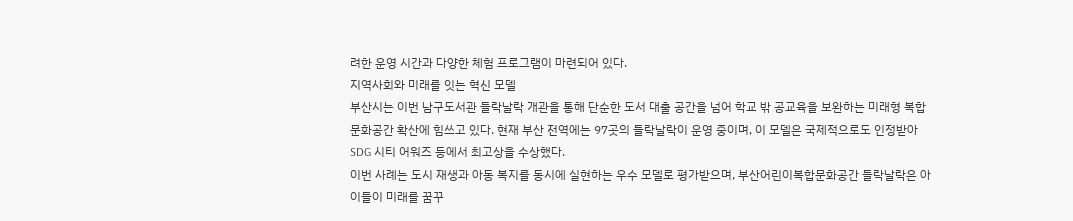려한 운영 시간과 다양한 체험 프로그램이 마련되어 있다.
지역사회와 미래를 잇는 혁신 모델
부산시는 이번 남구도서관 들락날락 개관을 통해 단순한 도서 대출 공간을 넘어 학교 밖 공교육을 보완하는 미래형 복합문화공간 확산에 힘쓰고 있다. 현재 부산 전역에는 97곳의 들락날락이 운영 중이며, 이 모델은 국제적으로도 인정받아 SDG 시티 어워즈 등에서 최고상을 수상했다.
이번 사례는 도시 재생과 아동 복지를 동시에 실현하는 우수 모델로 평가받으며, 부산어린이복합문화공간 들락날락은 아이들이 미래를 꿈꾸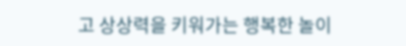고 상상력을 키워가는 행복한 놀이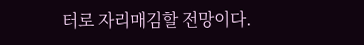터로 자리매김할 전망이다.